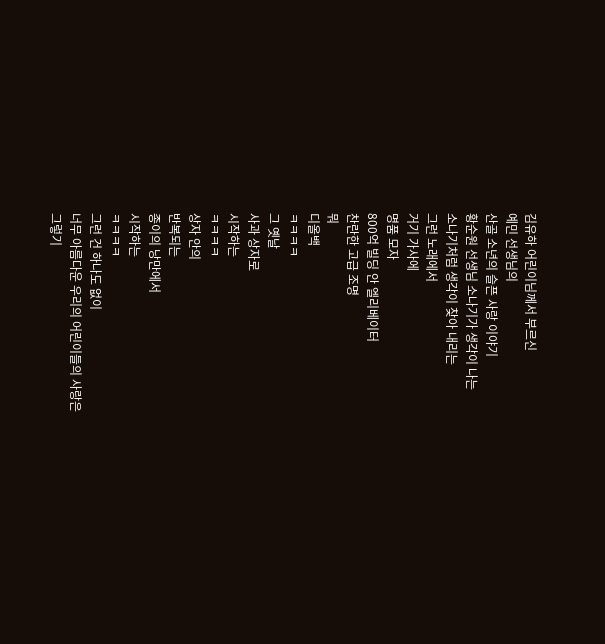김유하 어린이님께서 부르신
예민 선생님의
산골 소년의 슬픈 사랑 이야기
황순원 선생님 소나기가 생각이 나는
소나기처럼 생각이 찾아 내리는
그런 노래에서
거기 가사에
명품 모자
800억 빌딩 안 엘리베이터
찬란한 고급 조명
뭐
디올백
ㅋㅋㅋㅋ
그 옛날
사과 상자로
시작하는
ㅋㅋㅋㅋ
상자 안의
반복되는
종이의 낭만에서
시작하는
ㅋㅋㅋㅋ
그런 건 하나도 없이
너무 아름다운 우리의 어린이들의 사랑은
그렇기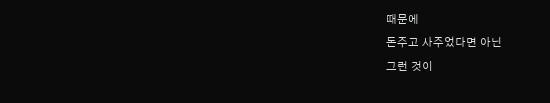때문에
돈주고 사주었다면 아닌
그런 것이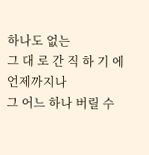하나도 없는
그 대 로 간 직 하 기 에
언제까지나
그 어느 하나 버릴 수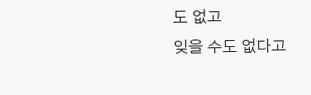도 없고
잊을 수도 없다고